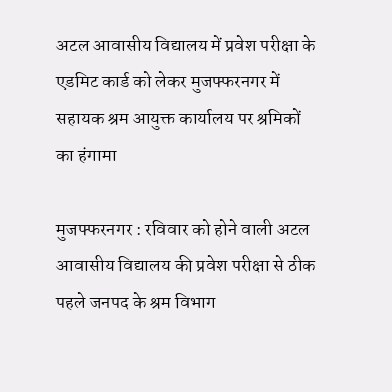अटल आवासीय विद्यालय में प्रवेश परीक्षा के एडमिट कार्ड को लेकर मुजफ्फरनगर में सहायक श्रम आयुक्त कार्यालय पर श्रमिकों का हंगामा

मुजफ्फरनगर : रविवार को होने वाली अटल आवासीय विद्यालय की प्रवेश परीक्षा से ठीक पहले जनपद के श्रम विभाग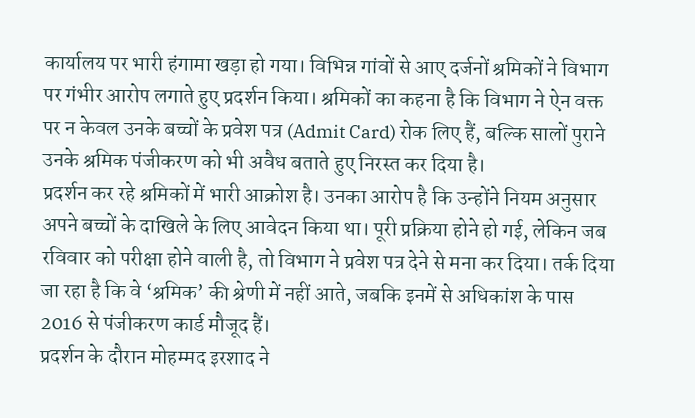कार्यालय पर भारी हंगामा खड़ा हो गया। विभिन्न गांवों से आए दर्जनों श्रमिकों ने विभाग पर गंभीर आरोप लगाते हुए प्रदर्शन किया। श्रमिकों का कहना है कि विभाग ने ऐन वक्त पर न केवल उनके बच्चों के प्रवेश पत्र (Admit Card) रोक लिए हैं, बल्कि सालों पुराने उनके श्रमिक पंजीकरण को भी अवैध बताते हुए निरस्त कर दिया है।
प्रदर्शन कर रहे श्रमिकों में भारी आक्रोश है। उनका आरोप है कि उन्होंने नियम अनुसार अपने बच्चों के दाखिले के लिए आवेदन किया था। पूरी प्रक्रिया होने हो गई, लेकिन जब रविवार को परीक्षा होने वाली है, तो विभाग ने प्रवेश पत्र देने से मना कर दिया। तर्क दिया जा रहा है कि वे ‘श्रमिक’ की श्रेणी में नहीं आते, जबकि इनमें से अधिकांश के पास 2016 से पंजीकरण कार्ड मौजूद हैं।
प्रदर्शन के दौरान मोहम्मद इरशाद ने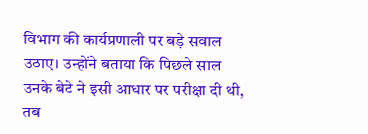विभाग की कार्यप्रणाली पर बड़े सवाल उठाए। उन्होंने बताया कि पिछले साल उनके बेटे ने इसी आधार पर परीक्षा दी थी, तब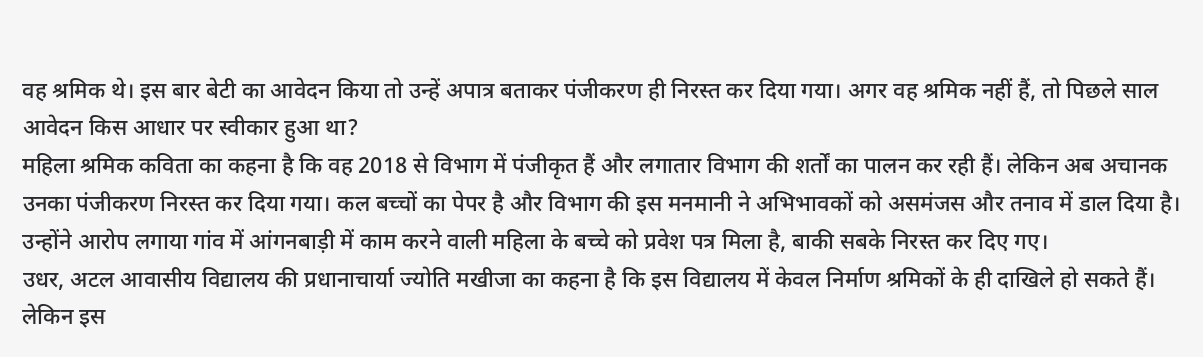वह श्रमिक थे। इस बार बेटी का आवेदन किया तो उन्हें अपात्र बताकर पंजीकरण ही निरस्त कर दिया गया। अगर वह श्रमिक नहीं हैं, तो पिछले साल आवेदन किस आधार पर स्वीकार हुआ था?
महिला श्रमिक कविता का कहना है कि वह 2018 से विभाग में पंजीकृत हैं और लगातार विभाग की शर्तों का पालन कर रही हैं। लेकिन अब अचानक उनका पंजीकरण निरस्त कर दिया गया। कल बच्चों का पेपर है और विभाग की इस मनमानी ने अभिभावकों को असमंजस और तनाव में डाल दिया है। उन्होंने आरोप लगाया गांव में आंगनबाड़ी में काम करने वाली महिला के बच्चे को प्रवेश पत्र मिला है, बाकी सबके निरस्त कर दिए गए।
उधर, अटल आवासीय विद्यालय की प्रधानाचार्या ज्योति मखीजा का कहना है कि इस विद्यालय में केवल निर्माण श्रमिकों के ही दाखिले हो सकते हैं। लेकिन इस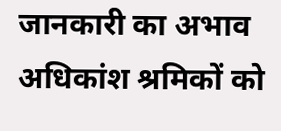जानकारी का अभाव अधिकांश श्रमिकों को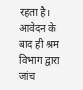रहता है। आवेदन के बाद ही श्रम विभाग द्वारा जांच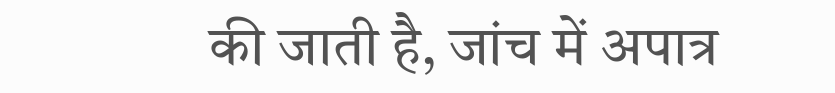की जाती है, जांच में अपात्र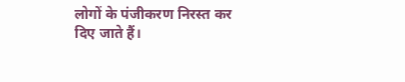लोगों के पंजीकरण निरस्त कर दिए जाते हैं।